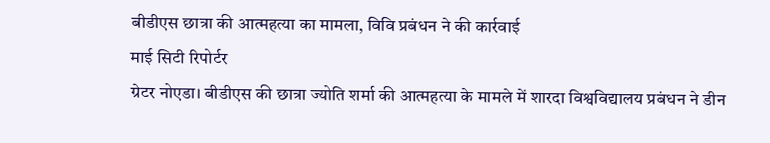बीडीएस छात्रा की आत्महत्या का मामला, विवि प्रबंधन ने की कार्रवाई
माई सिटी रिपोर्टर
ग्रेटर नोएडा। बीडीएस की छात्रा ज्योति शर्मा की आत्महत्या के मामले में शारदा विश्वविद्यालय प्रबंधन ने डीन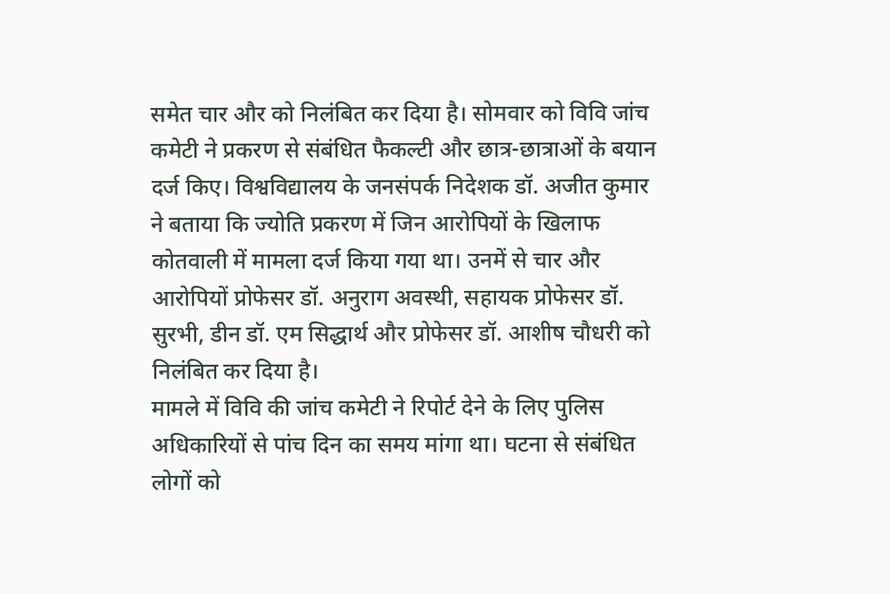समेत चार और को निलंबित कर दिया है। सोमवार को विवि जांच कमेटी ने प्रकरण से संबंधित फैकल्टी और छात्र-छात्राओं के बयान दर्ज किए। विश्वविद्यालय के जनसंपर्क निदेशक डॉ. अजीत कुमार ने बताया कि ज्योति प्रकरण में जिन आरोपियों के खिलाफ कोतवाली में मामला दर्ज किया गया था। उनमें से चार और आरोपियों प्रोफेसर डॉ. अनुराग अवस्थी, सहायक प्रोफेसर डॉ. सुरभी, डीन डॉ. एम सिद्धार्थ और प्रोफेसर डॉ. आशीष चौधरी को निलंबित कर दिया है।
मामले में विवि की जांच कमेटी ने रिपोर्ट देने के लिए पुलिस अधिकारियों से पांच दिन का समय मांगा था। घटना से संबंधित लोगों को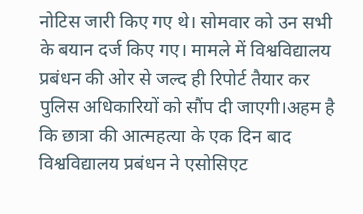नोटिस जारी किए गए थे। सोमवार को उन सभी के बयान दर्ज किए गए। मामले में विश्वविद्यालय प्रबंधन की ओर से जल्द ही रिपोर्ट तैयार कर पुलिस अधिकारियों को सौंप दी जाएगी।अहम है कि छात्रा की आत्महत्या के एक दिन बाद विश्वविद्यालय प्रबंधन ने एसोसिएट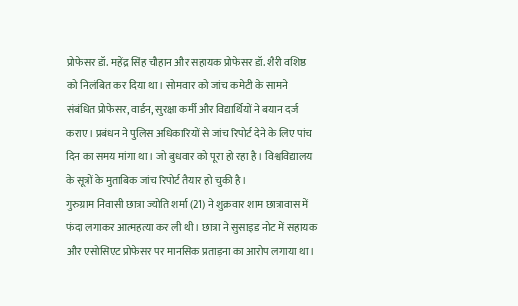प्रोफेसर डॉ. महेंद्र सिंह चौहान और सहायक प्रोफेसर डॉ. शैरी वशिष्ठ को निलंबित कर दिया था। सोमवार को जांच कमेटी के सामने संबंधित प्रोफेसर, वार्डन, सुरक्षा कर्मी और विद्यार्थियों ने बयान दर्ज कराए। प्रबंधन ने पुलिस अधिकारियों से जांच रिपोर्ट देने के लिए पांच दिन का समय मांगा था। जो बुधवार को पूरा हो रहा है। विश्वविद्यालय के सूत्रों के मुताबिक जांच रिपोर्ट तैयार हो चुकी है।
गुरुग्राम निवासी छात्रा ज्योति शर्मा (21) ने शुक्रवार शाम छात्रावास में फंदा लगाकर आत्महत्या कर ली थी। छात्रा ने सुसाइड नोट में सहायक और एसोसिएट प्रोफेसर पर मानसिक प्रताड़ना का आरोप लगाया था।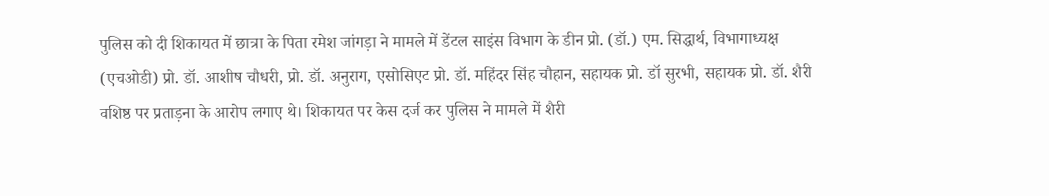पुलिस को दी शिकायत में छात्रा के पिता रमेश जांगड़ा ने मामले में डेंटल साइंस विभाग के डीन प्रो. (डॉ.) एम. सिद्धार्थ, विभागाध्यक्ष (एचओडी) प्रो. डॉ. आशीष चौधरी, प्रो. डॉ. अनुराग, एसोसिएट प्रो. डॉ. महिंदर सिंह चौहान, सहायक प्रो. डॉ सुरभी, सहायक प्रो. डॉ. शैरी वशिष्ठ पर प्रताड़ना के आरोप लगाए थे। शिकायत पर केस दर्ज कर पुलिस ने मामले में शैरी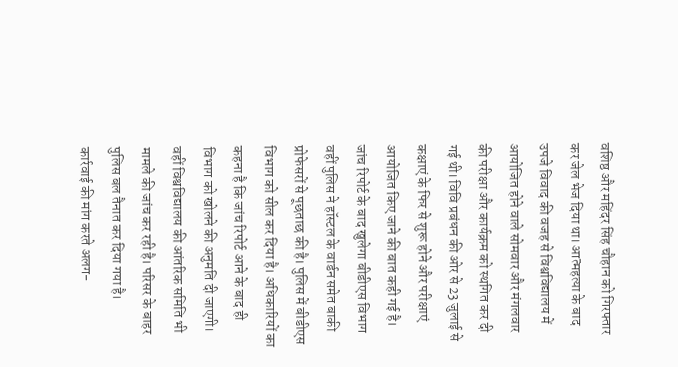वशिष्ठ और महिंदर सिंह चौहान को गिरफ्तार कर जेल भेज दिया था। आत्महत्या के बाद उपजे विवाद की वजह से विश्वविद्यालय में आयोजित होने वाले सोमवार और मंगलवार की परीक्षा और कार्यक्रम को स्थगित कर दी गई थी। विवि प्रबंधन की ओर से 23 जुलाई से कक्षाएं के फिर से शुरू होने और परीक्षाएं आयोजित किए जाने की बात कही गई है।
जांच रिपोर्ट के बाद खुलेगा बीडीएस विभाग
वहीं पुलिस ने हॉस्टल के वार्डन समेत बाकी प्रोफेसरों से पूछताछ की है। पुलिस में बीडीएस विभाग को सील कर दिया है। अधिकारियों का कहना है कि जांच रिपोर्ट आने के बाद ही विभाग को खोलने की अनुमति दी जाएगी। वहीं विश्वविद्यालय की आंतरिक समिति भी मामले की जांच कर रही है। परिसर के बाहर पुलिस बल तैनात कर दिया गया है।
कार्रवाई की मांग करते अलग-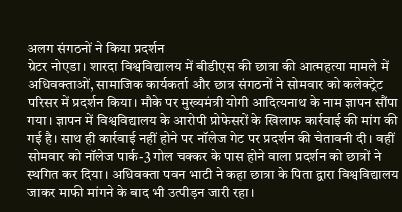अलग संगठनों ने किया प्रदर्शन
ग्रेटर नोएडा। शारदा विश्वविद्यालय में बीडीएस की छात्रा की आत्महत्या मामले में अधिवक्ताओं, सामाजिक कार्यकर्ता और छात्र संगठनों ने सोमवार को कलेक्ट्रेट परिसर में प्रदर्शन किया। मौके पर मुख्यमंत्री योगी आदित्यनाथ के नाम ज्ञापन सौंपा गया। ज्ञापन में विश्वविद्यालय के आरोपी प्रोफेसरों के खिलाफ कार्रवाई की मांग की गई है। साथ ही कार्रवाई नहीं होने पर नॉलेज गेट पर प्रदर्शन की चेतावनी दी। वहीं सोमवार को नॉलेज पार्क-3 गोल चक्कर के पास होने वाला प्रदर्शन को छात्रों ने स्थगित कर दिया। अधिवक्ता पवन भाटी ने कहा छात्रा के पिता द्वारा विश्वविद्यालय जाकर माफी मांगने के बाद भी उत्पीड़न जारी रहा।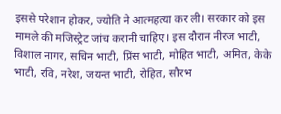इससे परेशान होकर, ज्योति ने आत्महत्या कर ली। सरकार को इस मामले की मजिस्ट्रेट जांच करानी चाहिए। इस दौरान नीरज भाटी, विशाल नागर, सचिन भाटी, प्रिंस भाटी, मोहित भाटी, अमित, केके भाटी, रवि, नरेश, जयन्त भाटी, रोहित, सौरभ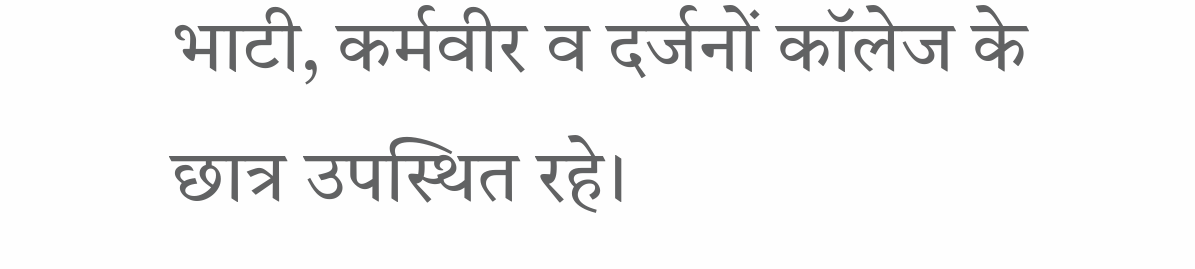भाटी, कर्मवीर व दर्जनों कॉलेज के छात्र उपस्थित रहे।